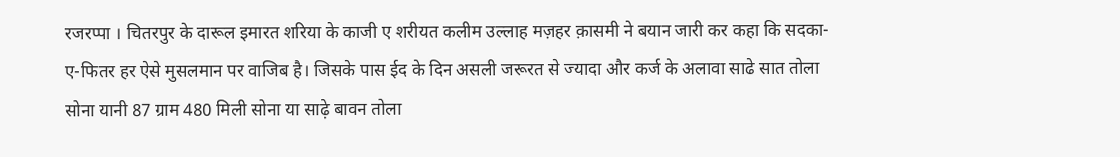रजरप्पा । चितरपुर के दारूल इमारत शरिया के काजी ए शरीयत कलीम उल्लाह मज़हर क़ासमी ने बयान जारी कर कहा कि सदका-ए-फितर हर ऐसे मुसलमान पर वाजिब है। जिसके पास ईद के दिन असली जरूरत से ज्यादा और कर्ज के अलावा साढे सात तोला सोना यानी 87 ग्राम 480 मिली सोना या साढ़े बावन तोला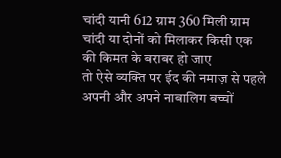चांदी यानी 612 ग्राम 360 मिली ग्राम चांदी या दोनों को मिलाकर किसी एक की किमत के बराबर हो जाए
तो ऐसे व्यक्ति पर ईद की नमाज़ से पहले अपनी और अपने नाबालिग बच्चों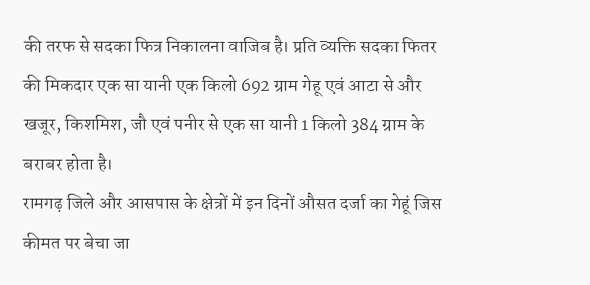की तरफ से सदका फित्र निकालना वाजिब है। प्रति व्यक्ति सदका फितर की मिकदार एक सा यानी एक किलो 692 ग्राम गेहू एवं आटा से और खजूर, किशमिश, जौ एवं पनीर से एक सा यानी 1 किलो 384 ग्राम के बराबर होता है।
रामगढ़ जिले और आसपास के क्षेत्रों में इन दिनों औसत दर्जा का गेहूं जिस कीमत पर बेचा जा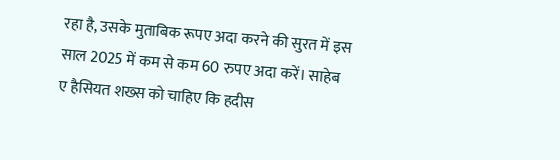रहा है, उसके मुताबिक रूपए अदा करने की सुरत में इस साल 2025 में कम से कम 60 रुपए अदा करें। साहेब ए हैसियत शख्स को चाहिए कि हदीस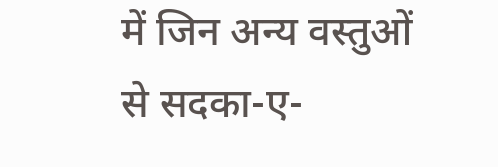में जिन अन्य वस्तुओं से सदका-ए-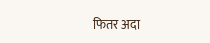फितर अदा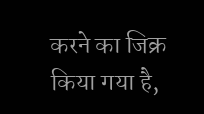करने का जिक्र किया गया है,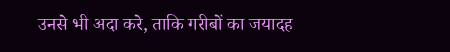उनसे भी अदा करे, ताकि गरीबों का जयादह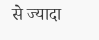से ज्यादा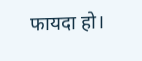फायदा हो।